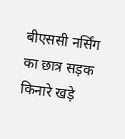बीएससी नर्सिंग का छात्र सड़क किनारे खड़े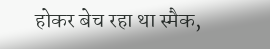होकर बेच रहा था स्मैक,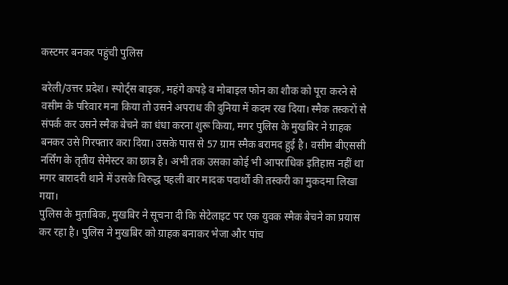कस्टमर बनकर पहुंची पुलिस

बरेली/उत्तर प्रदेश। स्पोर्ट्स बाइक, महंगे कपड़े व मोबाइल फोन का शौक को पूरा करने से वसीम के परिवार मना किया तो उसने अपराध की दुनिया में कदम रख दिया। स्मैक तस्करों से संपर्क कर उसने स्मैक बेचने का धंधा करना शुरू किया, मगर पुलिस के मुखबिर ने ग्राहक बनकर उसे गिरफ्तार करा दिया। उसके पास से 57 ग्राम स्मैक बरामद हुई है। वसीम बीएससी नर्सिंग के तृतीय सेमेस्टर का छात्र है। अभी तक उसका कोई भी आपराधिक इतिहास नहीं था मगर बारादरी थाने में उसके विरुद्ध पहली बार मादक पदार्थों की तस्करी का मुकदमा लिखा गया।
पुलिस के मुताबिक, मुखबिर ने सूचना दी कि सेटेलाइट पर एक युवक स्मैक बेचने का प्रयास कर रहा है। पुलिस ने मुखबिर को ग्राहक बनाकर भेजा और पांच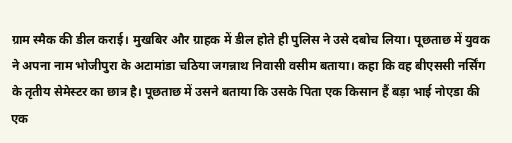ग्राम स्मैक की डील कराई। मुखबिर और ग्राहक में डील होते ही पुलिस ने उसे दबोच लिया। पूछताछ में युवक ने अपना नाम भोजीपुरा के अटामांडा चठिया जगन्नाथ निवासी वसीम बताया। कहा कि वह बीएससी नर्सिंग के तृतीय सेमेस्टर का छात्र है। पूछताछ में उसने बताया कि उसके पिता एक किसान हैं बड़ा भाई नोएडा की एक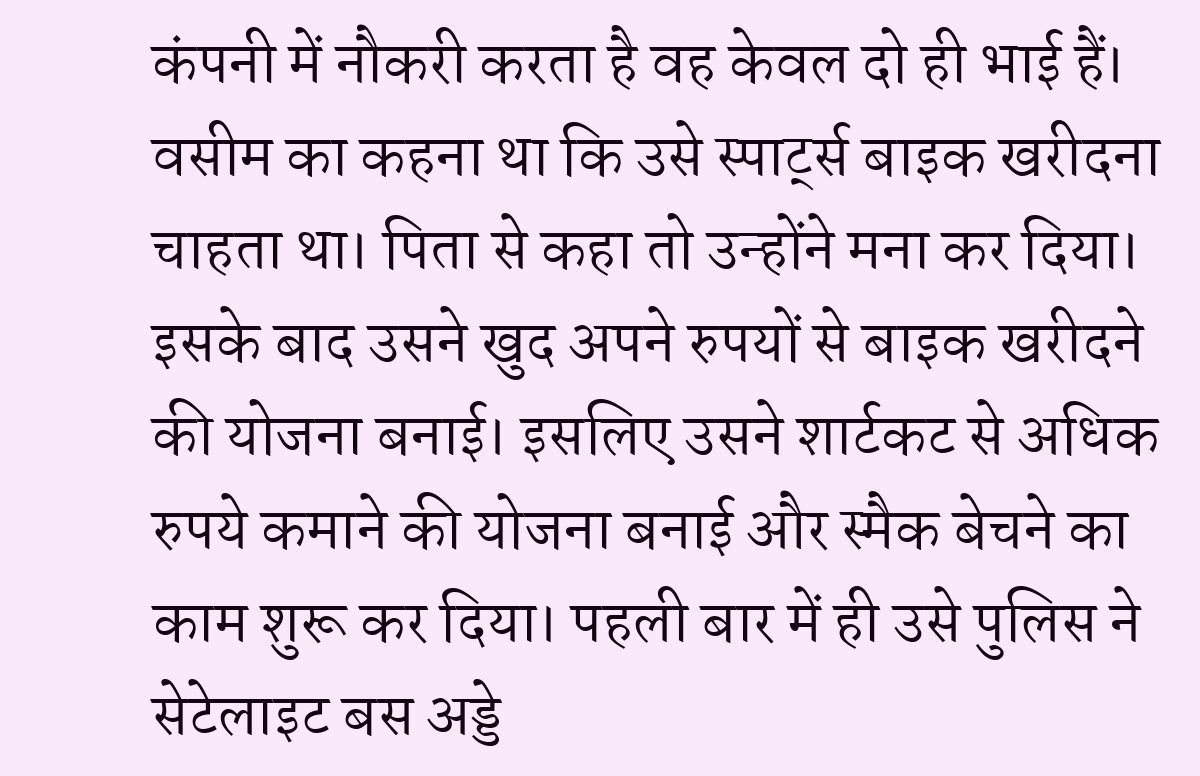कंपनी में नौकरी करता है वह केवल दो ही भाई हैं।
वसीम का कहना था कि उसे स्पार्ट्स बाइक खरीदना चाहता था। पिता से कहा तो उन्होंने मना कर दिया। इसके बाद उसने खुद अपने रुपयों से बाइक खरीदने की योजना बनाई। इसलिए उसने शार्टकट से अधिक रुपये कमाने की योजना बनाई और स्मैक बेचने का काम शुरू कर दिया। पहली बार में ही उसे पुलिस ने सेटेलाइट बस अड्डे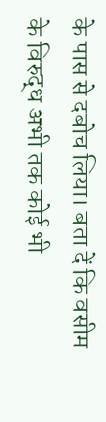के पास से दबोच लिया। बता दें कि वसीम के विरुद्ध अभी तक कोई भी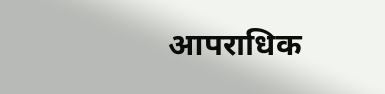आपराधिक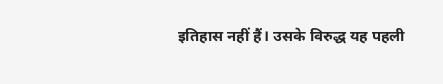इतिहास नहीं हैं। उसके विरुद्ध यह पहली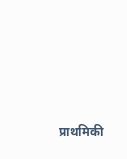प्राथमिकी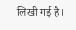लिखी गई है।